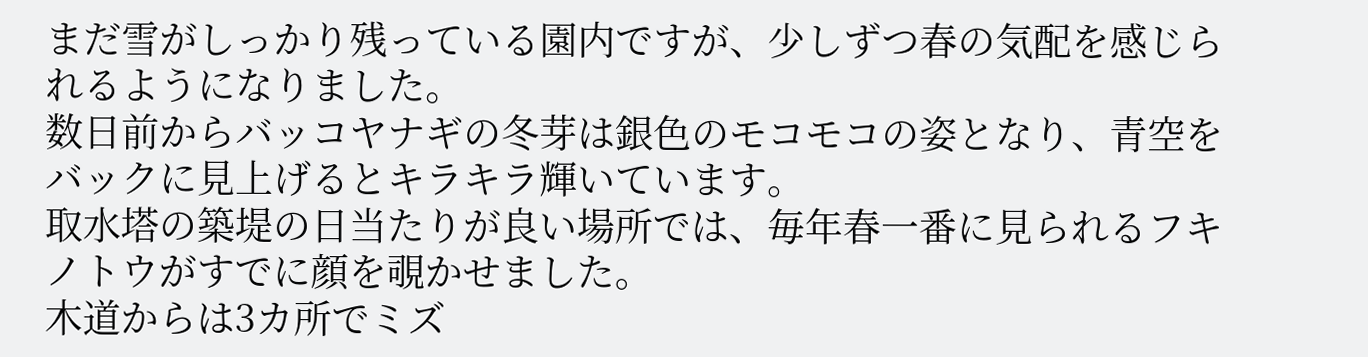まだ雪がしっかり残っている園内ですが、少しずつ春の気配を感じられるようになりました。
数日前からバッコヤナギの冬芽は銀色のモコモコの姿となり、青空をバックに見上げるとキラキラ輝いています。
取水塔の築堤の日当たりが良い場所では、毎年春一番に見られるフキノトウがすでに顔を覗かせました。
木道からは3カ所でミズ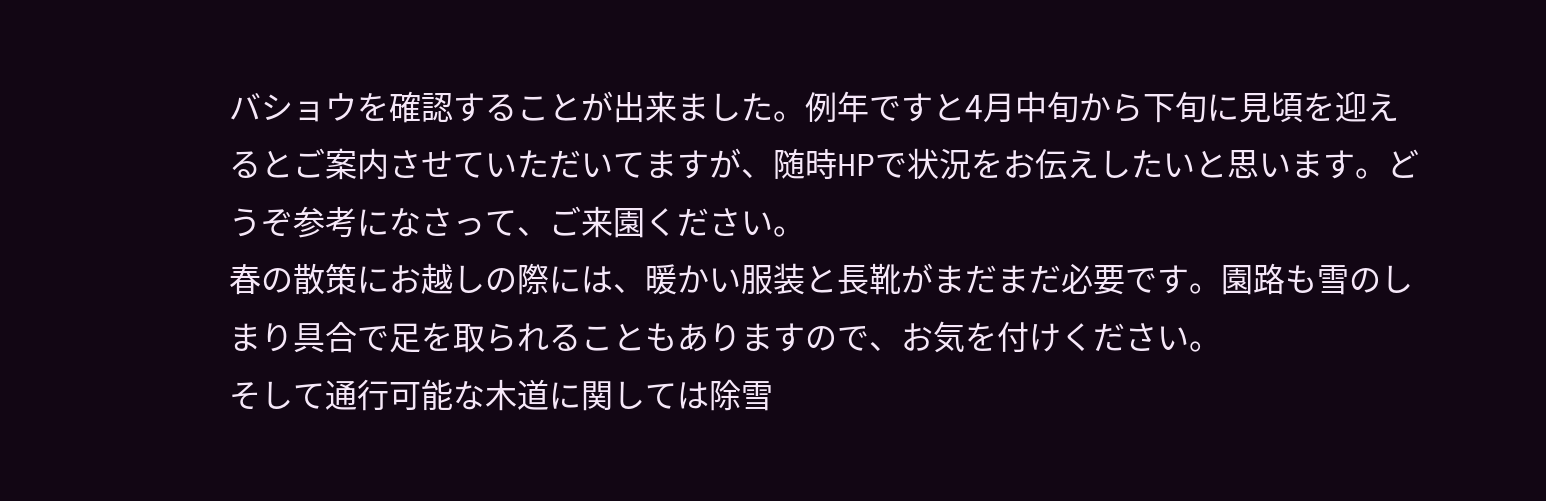バショウを確認することが出来ました。例年ですと4月中旬から下旬に見頃を迎えるとご案内させていただいてますが、随時HPで状況をお伝えしたいと思います。どうぞ参考になさって、ご来園ください。
春の散策にお越しの際には、暖かい服装と長靴がまだまだ必要です。園路も雪のしまり具合で足を取られることもありますので、お気を付けください。
そして通行可能な木道に関しては除雪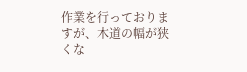作業を行っておりますが、木道の幅が狭くな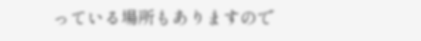っている場所もありますので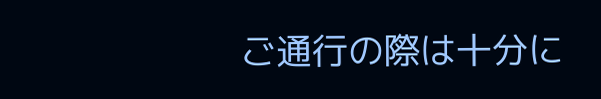ご通行の際は十分に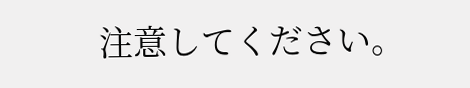注意してください。